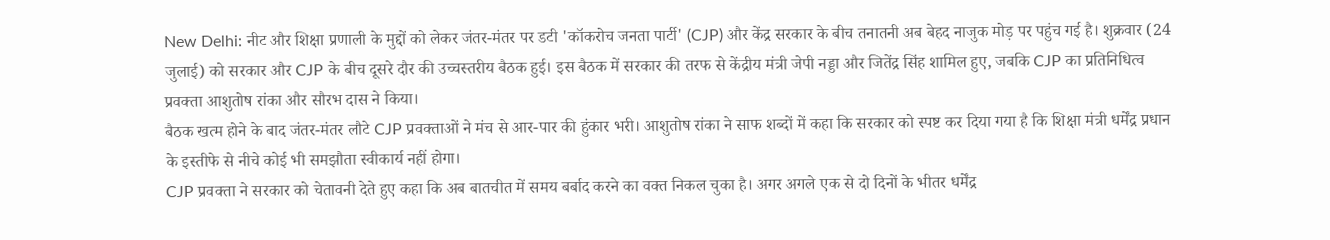New Delhi: नीट और शिक्षा प्रणाली के मुद्दों को लेकर जंतर-मंतर पर डटी 'कॉकरोच जनता पार्टी' (CJP) और केंद्र सरकार के बीच तनातनी अब बेहद नाजुक मोड़ पर पहुंच गई है। शुक्रवार (24 जुलाई) को सरकार और CJP के बीच दूसरे दौर की उच्चस्तरीय बैठक हुई। इस बैठक में सरकार की तरफ से केंद्रीय मंत्री जेपी नड्डा और जितेंद्र सिंह शामिल हुए, जबकि CJP का प्रतिनिधित्व प्रवक्ता आशुतोष रांका और सौरभ दास ने किया।
बैठक खत्म होने के बाद जंतर-मंतर लौटे CJP प्रवक्ताओं ने मंच से आर-पार की हुंकार भरी। आशुतोष रांका ने साफ शब्दों में कहा कि सरकार को स्पष्ट कर दिया गया है कि शिक्षा मंत्री धर्मेंद्र प्रधान के इस्तीफे से नीचे कोई भी समझौता स्वीकार्य नहीं होगा।
CJP प्रवक्ता ने सरकार को चेतावनी देते हुए कहा कि अब बातचीत में समय बर्बाद करने का वक्त निकल चुका है। अगर अगले एक से दो दिनों के भीतर धर्मेंद्र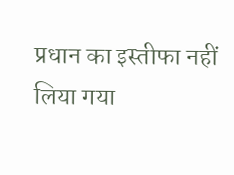प्रधान का इस्तीफा नहीं लिया गया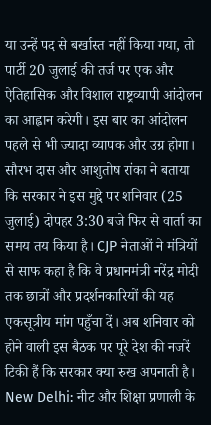या उन्हें पद से बर्खास्त नहीं किया गया, तो पार्टी 20 जुलाई की तर्ज पर एक और ऐतिहासिक और विशाल राष्ट्रव्यापी आंदोलन का आह्वान करेगी। इस बार का आंदोलन पहले से भी ज्यादा व्यापक और उग्र होगा।
सौरभ दास और आशुतोष रांका ने बताया कि सरकार ने इस मुद्दे पर शनिवार (25 जुलाई) दोपहर 3:30 बजे फिर से वार्ता का समय तय किया है। CJP नेताओं ने मंत्रियों से साफ कहा है कि वे प्रधानमंत्री नरेंद्र मोदी तक छात्रों और प्रदर्शनकारियों की यह एकसूत्रीय मांग पहुँचा दें। अब शनिवार को होने वाली इस बैठक पर पूरे देश की नजरें टिकी हैं कि सरकार क्या रुख अपनाती है।
New Delhi: नीट और शिक्षा प्रणाली के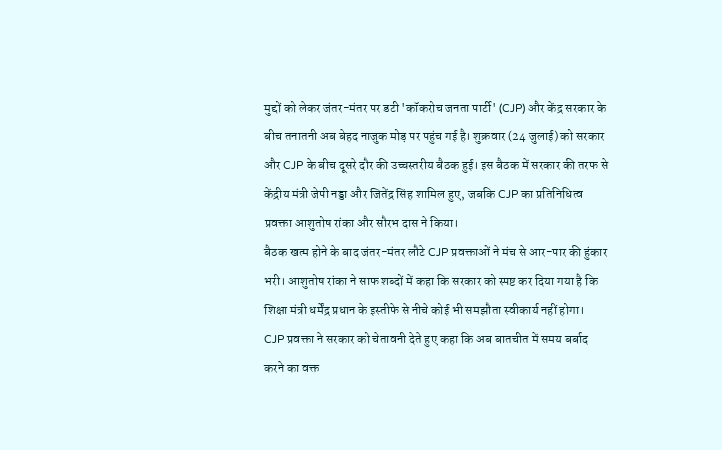मुद्दों को लेकर जंतर-मंतर पर डटी 'कॉकरोच जनता पार्टी' (CJP) और केंद्र सरकार के बीच तनातनी अब बेहद नाजुक मोड़ पर पहुंच गई है। शुक्रवार (24 जुलाई) को सरकार और CJP के बीच दूसरे दौर की उच्चस्तरीय बैठक हुई। इस बैठक में सरकार की तरफ से केंद्रीय मंत्री जेपी नड्डा और जितेंद्र सिंह शामिल हुए, जबकि CJP का प्रतिनिधित्व प्रवक्ता आशुतोष रांका और सौरभ दास ने किया।
बैठक खत्म होने के बाद जंतर-मंतर लौटे CJP प्रवक्ताओं ने मंच से आर-पार की हुंकार भरी। आशुतोष रांका ने साफ शब्दों में कहा कि सरकार को स्पष्ट कर दिया गया है कि शिक्षा मंत्री धर्मेंद्र प्रधान के इस्तीफे से नीचे कोई भी समझौता स्वीकार्य नहीं होगा।
CJP प्रवक्ता ने सरकार को चेतावनी देते हुए कहा कि अब बातचीत में समय बर्बाद करने का वक्त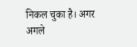निकल चुका है। अगर अगले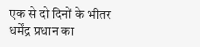एक से दो दिनों के भीतर धर्मेंद्र प्रधान का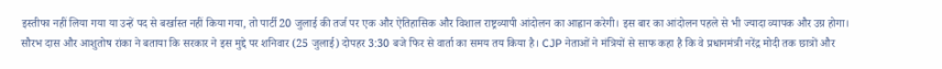इस्तीफा नहीं लिया गया या उन्हें पद से बर्खास्त नहीं किया गया, तो पार्टी 20 जुलाई की तर्ज पर एक और ऐतिहासिक और विशाल राष्ट्रव्यापी आंदोलन का आह्वान करेगी। इस बार का आंदोलन पहले से भी ज्यादा व्यापक और उग्र होगा।
सौरभ दास और आशुतोष रांका ने बताया कि सरकार ने इस मुद्दे पर शनिवार (25 जुलाई) दोपहर 3:30 बजे फिर से वार्ता का समय तय किया है। CJP नेताओं ने मंत्रियों से साफ कहा है कि वे प्रधानमंत्री नरेंद्र मोदी तक छात्रों और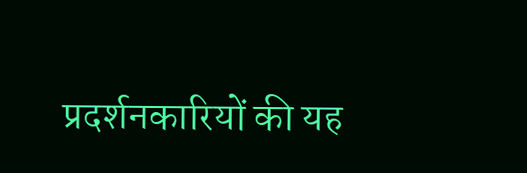प्रदर्शनकारियों की यह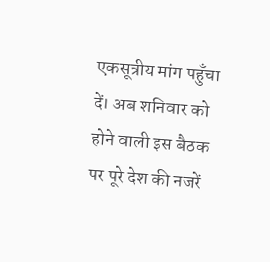एकसूत्रीय मांग पहुँचा दें। अब शनिवार को होने वाली इस बैठक पर पूरे देश की नजरें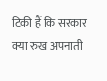टिकी हैं कि सरकार क्या रुख अपनाती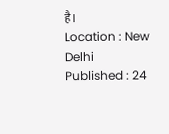है।
Location : New Delhi
Published : 24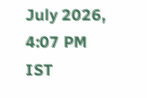July 2026, 4:07 PM IST